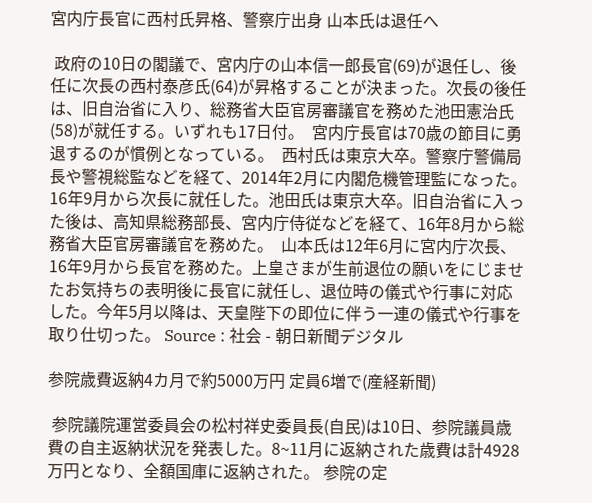宮内庁長官に西村氏昇格、警察庁出身 山本氏は退任へ

 政府の10日の閣議で、宮内庁の山本信一郎長官(69)が退任し、後任に次長の西村泰彦氏(64)が昇格することが決まった。次長の後任は、旧自治省に入り、総務省大臣官房審議官を務めた池田憲治氏(58)が就任する。いずれも17日付。  宮内庁長官は70歳の節目に勇退するのが慣例となっている。  西村氏は東京大卒。警察庁警備局長や警視総監などを経て、2014年2月に内閣危機管理監になった。16年9月から次長に就任した。池田氏は東京大卒。旧自治省に入った後は、高知県総務部長、宮内庁侍従などを経て、16年8月から総務省大臣官房審議官を務めた。  山本氏は12年6月に宮内庁次長、16年9月から長官を務めた。上皇さまが生前退位の願いをにじませたお気持ちの表明後に長官に就任し、退位時の儀式や行事に対応した。今年5月以降は、天皇陛下の即位に伴う一連の儀式や行事を取り仕切った。 Source : 社会 - 朝日新聞デジタル

参院歳費返納4カ月で約5000万円 定員6増で(産経新聞)

 参院議院運営委員会の松村祥史委員長(自民)は10日、参院議員歳費の自主返納状況を発表した。8~11月に返納された歳費は計4928万円となり、全額国庫に返納された。 参院の定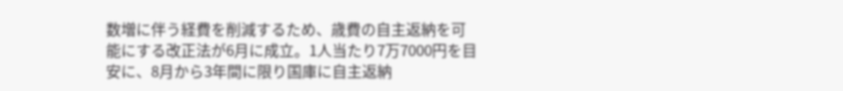数増に伴う経費を削減するため、歳費の自主返納を可能にする改正法が6月に成立。1人当たり7万7000円を目安に、8月から3年間に限り国庫に自主返納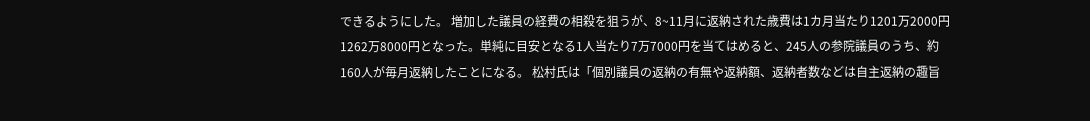できるようにした。 増加した議員の経費の相殺を狙うが、8~11月に返納された歳費は1カ月当たり1201万2000円1262万8000円となった。単純に目安となる1人当たり7万7000円を当てはめると、245人の参院議員のうち、約160人が毎月返納したことになる。 松村氏は「個別議員の返納の有無や返納額、返納者数などは自主返納の趣旨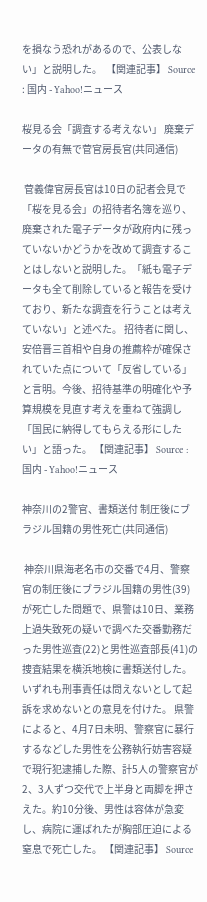を損なう恐れがあるので、公表しない」と説明した。  【関連記事】 Source : 国内 - Yahoo!ニュース

桜見る会「調査する考えない」 廃棄データの有無で菅官房長官(共同通信)

 菅義偉官房長官は10日の記者会見で「桜を見る会」の招待者名簿を巡り、廃棄された電子データが政府内に残っていないかどうかを改めて調査することはしないと説明した。「紙も電子データも全て削除していると報告を受けており、新たな調査を行うことは考えていない」と述べた。 招待者に関し、安倍晋三首相や自身の推薦枠が確保されていた点について「反省している」と言明。今後、招待基準の明確化や予算規模を見直す考えを重ねて強調し「国民に納得してもらえる形にしたい」と語った。 【関連記事】 Source : 国内 - Yahoo!ニュース

神奈川の2警官、書類送付 制圧後にブラジル国籍の男性死亡(共同通信)

 神奈川県海老名市の交番で4月、警察官の制圧後にブラジル国籍の男性(39)が死亡した問題で、県警は10日、業務上過失致死の疑いで調べた交番勤務だった男性巡査(22)と男性巡査部長(41)の捜査結果を横浜地検に書類送付した。いずれも刑事責任は問えないとして起訴を求めないとの意見を付けた。 県警によると、4月7日未明、警察官に暴行するなどした男性を公務執行妨害容疑で現行犯逮捕した際、計5人の警察官が2、3人ずつ交代で上半身と両脚を押さえた。約10分後、男性は容体が急変し、病院に運ばれたが胸部圧迫による窒息で死亡した。 【関連記事】 Source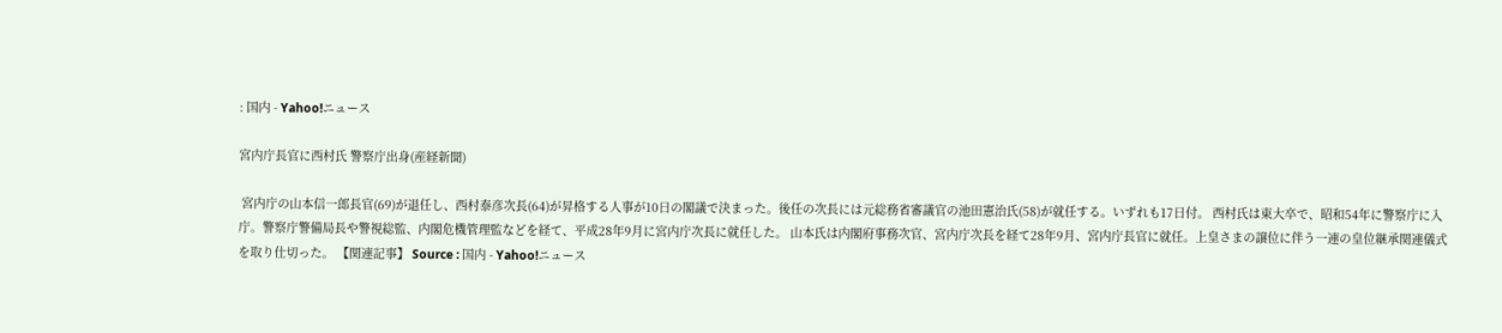: 国内 - Yahoo!ニュース

宮内庁長官に西村氏 警察庁出身(産経新聞)

 宮内庁の山本信一郎長官(69)が退任し、西村泰彦次長(64)が昇格する人事が10日の閣議で決まった。後任の次長には元総務省審議官の池田憲治氏(58)が就任する。いずれも17日付。 西村氏は東大卒で、昭和54年に警察庁に入庁。警察庁警備局長や警視総監、内閣危機管理監などを経て、平成28年9月に宮内庁次長に就任した。 山本氏は内閣府事務次官、宮内庁次長を経て28年9月、宮内庁長官に就任。上皇さまの譲位に伴う一連の皇位継承関連儀式を取り仕切った。 【関連記事】 Source : 国内 - Yahoo!ニュース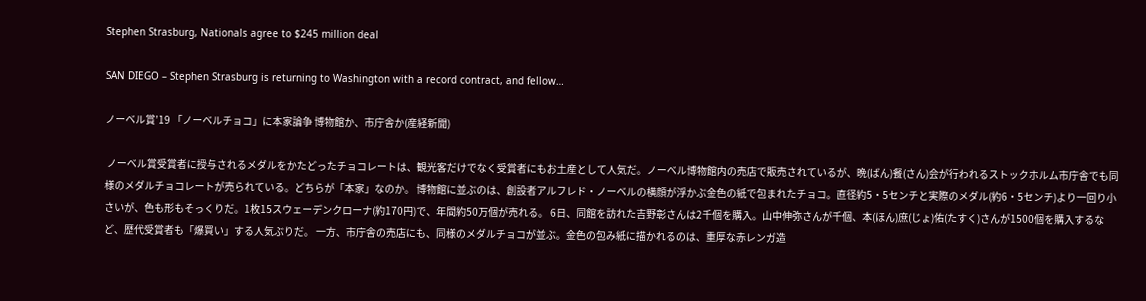Stephen Strasburg, Nationals agree to $245 million deal

SAN DIEGO – Stephen Strasburg is returning to Washington with a record contract, and fellow…

ノーベル賞’19 「ノーベルチョコ」に本家論争 博物館か、市庁舎か(産経新聞)

 ノーベル賞受賞者に授与されるメダルをかたどったチョコレートは、観光客だけでなく受賞者にもお土産として人気だ。ノーベル博物館内の売店で販売されているが、晩(ばん)餐(さん)会が行われるストックホルム市庁舎でも同様のメダルチョコレートが売られている。どちらが「本家」なのか。 博物館に並ぶのは、創設者アルフレド・ノーベルの横顔が浮かぶ金色の紙で包まれたチョコ。直径約5・5センチと実際のメダル(約6・5センチ)より一回り小さいが、色も形もそっくりだ。1枚15スウェーデンクローナ(約170円)で、年間約50万個が売れる。 6日、同館を訪れた吉野彰さんは2千個を購入。山中伸弥さんが千個、本(ほん)庶(じょ)佑(たすく)さんが1500個を購入するなど、歴代受賞者も「爆買い」する人気ぶりだ。 一方、市庁舎の売店にも、同様のメダルチョコが並ぶ。金色の包み紙に描かれるのは、重厚な赤レンガ造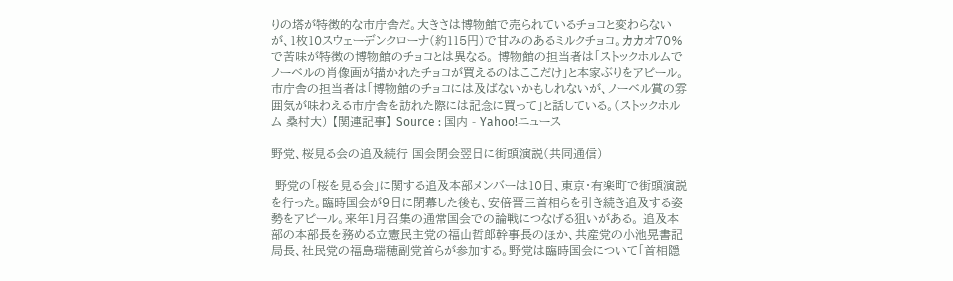りの塔が特徴的な市庁舎だ。大きさは博物館で売られているチョコと変わらないが、1枚10スウェーデンクローナ(約115円)で甘みのあるミルクチョコ。カカオ70%で苦味が特徴の博物館のチョコとは異なる。 博物館の担当者は「ストックホルムでノーベルの肖像画が描かれたチョコが買えるのはここだけ」と本家ぶりをアピール。市庁舎の担当者は「博物館のチョコには及ばないかもしれないが、ノーベル賞の雰囲気が味わえる市庁舎を訪れた際には記念に買って」と話している。(ストックホルム 桑村大) 【関連記事】 Source : 国内 - Yahoo!ニュース

野党、桜見る会の追及続行 国会閉会翌日に街頭演説(共同通信)

 野党の「桜を見る会」に関する追及本部メンバーは10日、東京・有楽町で街頭演説を行った。臨時国会が9日に閉幕した後も、安倍晋三首相らを引き続き追及する姿勢をアピール。来年1月召集の通常国会での論戦につなげる狙いがある。 追及本部の本部長を務める立憲民主党の福山哲郎幹事長のほか、共産党の小池晃書記局長、社民党の福島瑞穂副党首らが参加する。野党は臨時国会について「首相隠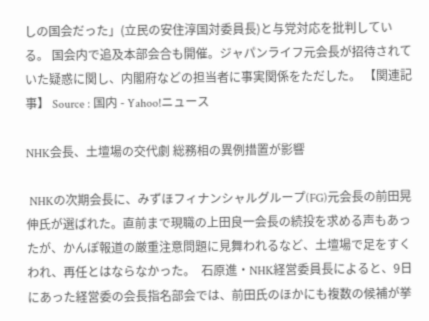しの国会だった」(立民の安住淳国対委員長)と与党対応を批判している。 国会内で追及本部会合も開催。ジャパンライフ元会長が招待されていた疑惑に関し、内閣府などの担当者に事実関係をただした。 【関連記事】 Source : 国内 - Yahoo!ニュース

NHK会長、土壇場の交代劇 総務相の異例措置が影響

 NHKの次期会長に、みずほフィナンシャルグループ(FG)元会長の前田晃伸氏が選ばれた。直前まで現職の上田良一会長の続投を求める声もあったが、かんぽ報道の厳重注意問題に見舞われるなど、土壇場で足をすくわれ、再任とはならなかった。  石原進・NHK経営委員長によると、9日にあった経営委の会長指名部会では、前田氏のほかにも複数の候補が挙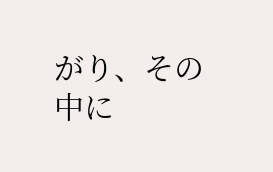がり、その中に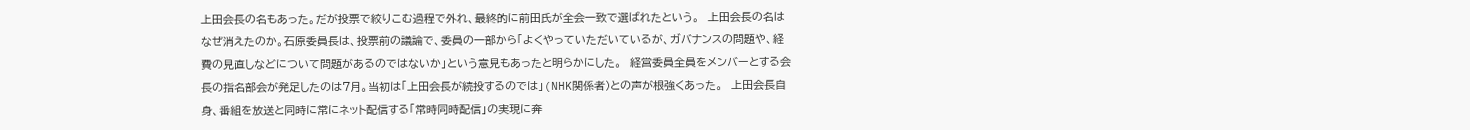上田会長の名もあった。だが投票で絞りこむ過程で外れ、最終的に前田氏が全会一致で選ばれたという。  上田会長の名はなぜ消えたのか。石原委員長は、投票前の議論で、委員の一部から「よくやっていただいているが、ガバナンスの問題や、経費の見直しなどについて問題があるのではないか」という意見もあったと明らかにした。  経営委員全員をメンバーとする会長の指名部会が発足したのは7月。当初は「上田会長が続投するのでは」(NHK関係者)との声が根強くあった。  上田会長自身、番組を放送と同時に常にネット配信する「常時同時配信」の実現に奔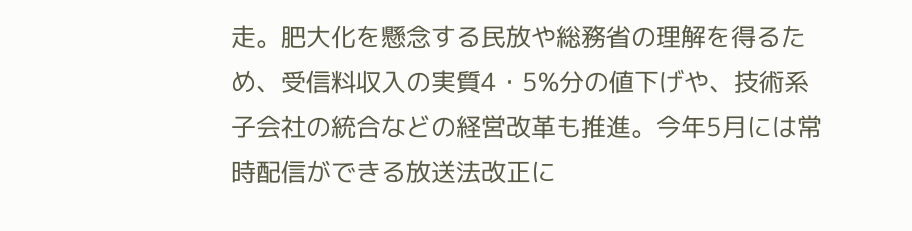走。肥大化を懸念する民放や総務省の理解を得るため、受信料収入の実質4・5%分の値下げや、技術系子会社の統合などの経営改革も推進。今年5月には常時配信ができる放送法改正に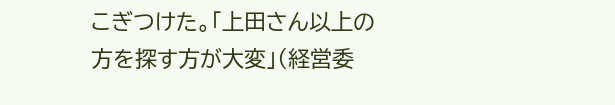こぎつけた。「上田さん以上の方を探す方が大変」(経営委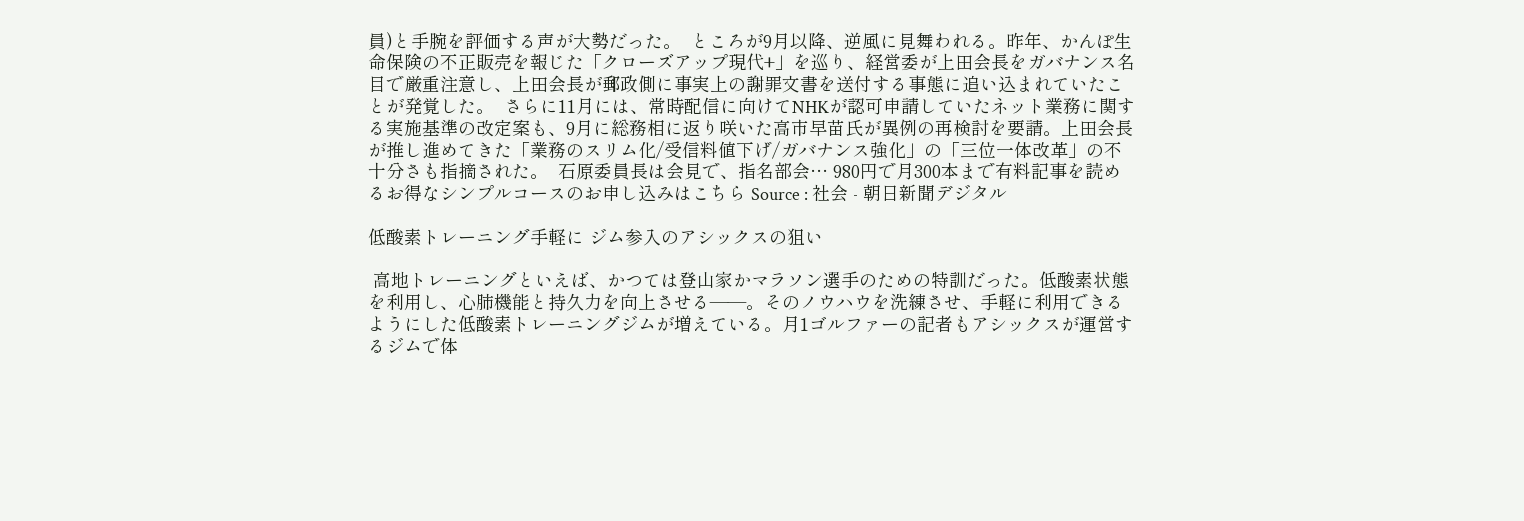員)と手腕を評価する声が大勢だった。  ところが9月以降、逆風に見舞われる。昨年、かんぽ生命保険の不正販売を報じた「クローズアップ現代+」を巡り、経営委が上田会長をガバナンス名目で厳重注意し、上田会長が郵政側に事実上の謝罪文書を送付する事態に追い込まれていたことが発覚した。  さらに11月には、常時配信に向けてNHKが認可申請していたネット業務に関する実施基準の改定案も、9月に総務相に返り咲いた高市早苗氏が異例の再検討を要請。上田会長が推し進めてきた「業務のスリム化/受信料値下げ/ガバナンス強化」の「三位一体改革」の不十分さも指摘された。  石原委員長は会見で、指名部会… 980円で月300本まで有料記事を読めるお得なシンプルコースのお申し込みはこちら Source : 社会 - 朝日新聞デジタル

低酸素トレーニング手軽に ジム参入のアシックスの狙い

 高地トレーニングといえば、かつては登山家かマラソン選手のための特訓だった。低酸素状態を利用し、心肺機能と持久力を向上させる――。そのノウハウを洗練させ、手軽に利用できるようにした低酸素トレーニングジムが増えている。月1ゴルファーの記者もアシックスが運営するジムで体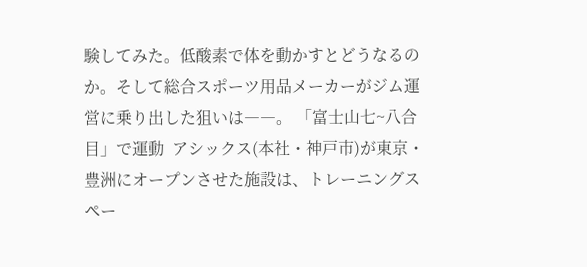験してみた。低酸素で体を動かすとどうなるのか。そして総合スポーツ用品メーカーがジム運営に乗り出した狙いは――。 「富士山七~八合目」で運動  アシックス(本社・神戸市)が東京・豊洲にオープンさせた施設は、トレーニングスペー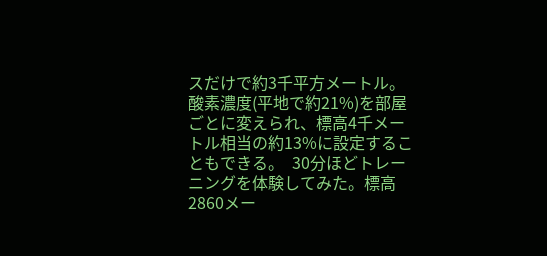スだけで約3千平方メートル。酸素濃度(平地で約21%)を部屋ごとに変えられ、標高4千メートル相当の約13%に設定することもできる。  30分ほどトレーニングを体験してみた。標高2860メー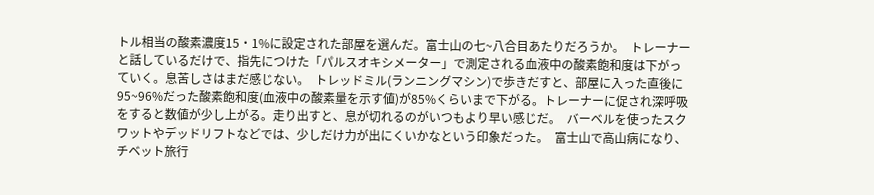トル相当の酸素濃度15・1%に設定された部屋を選んだ。富士山の七~八合目あたりだろうか。  トレーナーと話しているだけで、指先につけた「パルスオキシメーター」で測定される血液中の酸素飽和度は下がっていく。息苦しさはまだ感じない。  トレッドミル(ランニングマシン)で歩きだすと、部屋に入った直後に95~96%だった酸素飽和度(血液中の酸素量を示す値)が85%くらいまで下がる。トレーナーに促され深呼吸をすると数値が少し上がる。走り出すと、息が切れるのがいつもより早い感じだ。  バーベルを使ったスクワットやデッドリフトなどでは、少しだけ力が出にくいかなという印象だった。  富士山で高山病になり、チベット旅行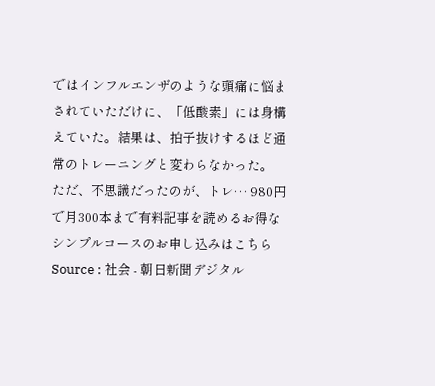ではインフルエンザのような頭痛に悩まされていただけに、「低酸素」には身構えていた。結果は、拍子抜けするほど通常のトレーニングと変わらなかった。  ただ、不思議だったのが、トレ… 980円で月300本まで有料記事を読めるお得なシンプルコースのお申し込みはこちら Source : 社会 - 朝日新聞デジタル